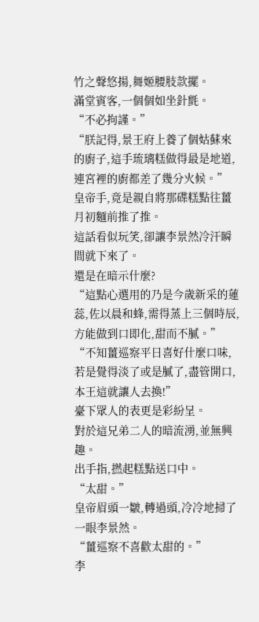竹之聲悠揚,舞姬腰肢款擺。
滿堂賓客,一個個如坐針氈。
“不必拘謹。”
“朕記得,景王府上養了個姑蘇來的廚子,這手琉璃糕做得最是地道,連宮裡的廚都差了幾分火候。”
皇帝手,竟是親自將那碟糕點往薑月初麵前推了推。
這話看似玩笑,卻讓李景然冷汗瞬間就下來了。
還是在暗示什麼?
“這點心選用的乃是今歲新采的蓮蕊,佐以晨和蜂,需得蒸上三個時辰,方能做到口即化,甜而不膩。”
“不知薑巡察平日喜好什麼口味,若是覺得淡了或是膩了,盡管開口,本王這就讓人去換!”
臺下眾人的表更是彩紛呈。
對於這兄弟二人的暗流湧,並無興趣。
出手指,撚起糕點送口中。
“太甜。”
皇帝眉頭一皺,轉過頭,冷冷地掃了一眼李景然。
“薑巡察不喜歡太甜的。”
李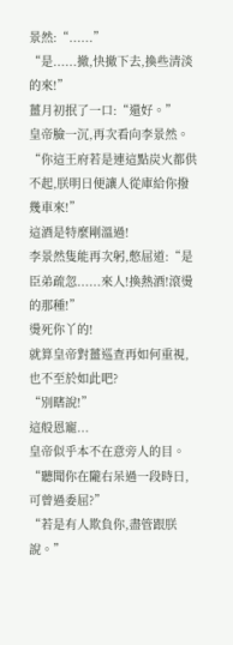景然:“......”
“是......撤,快撤下去,換些清淡的來!”
薑月初抿了一口:“還好。”
皇帝臉一沉,再次看向李景然。
“你這王府若是連這點炭火都供不起,朕明日便讓人從庫給你撥幾車來!”
這酒是特麼剛溫過!
李景然隻能再次躬,憋屈道:“是臣弟疏忽......來人!換熱酒!滾燙的那種!”
燙死你丫的!
就算皇帝對薑巡查再如何重視,也不至於如此吧?
“別瞎說!”
這般恩寵...
皇帝似乎本不在意旁人的目。
“聽聞你在隴右呆過一段時日,可曾過委屈?”
“若是有人欺負你,盡管跟朕說。”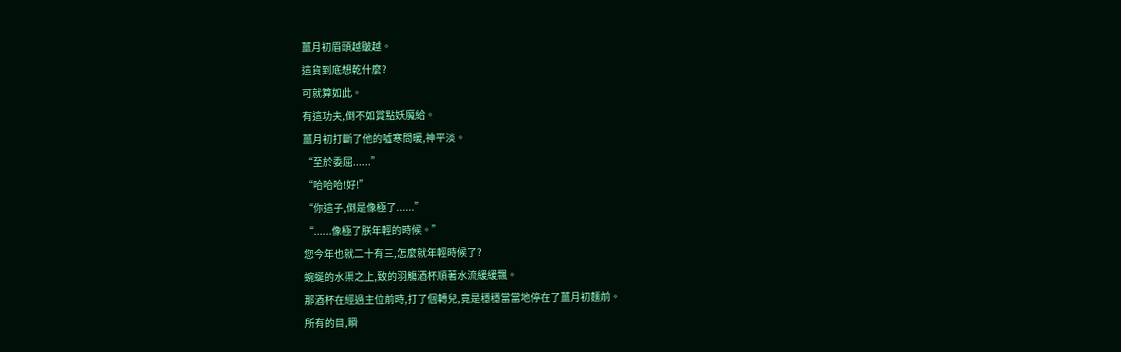薑月初眉頭越皺越。
這貨到底想乾什麼?
可就算如此。
有這功夫,倒不如賞點妖魔給。
薑月初打斷了他的噓寒問暖,神平淡。
“至於委屈......”
“哈哈哈!好!”
“你這子,倒是像極了......”
“......像極了朕年輕的時候。”
您今年也就二十有三,怎麼就年輕時候了?
蜿蜒的水渠之上,致的羽觴酒杯順著水流緩緩飄。
那酒杯在經過主位前時,打了個轉兒,竟是穩穩當當地停在了薑月初麵前。
所有的目,瞬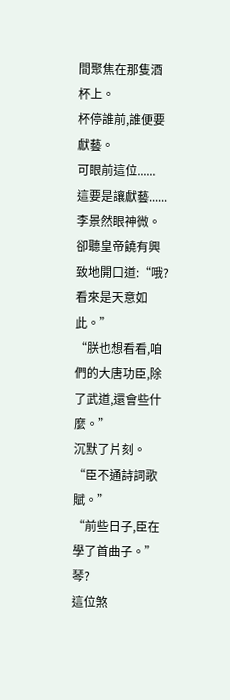間聚焦在那隻酒杯上。
杯停誰前,誰便要獻藝。
可眼前這位......
這要是讓獻藝......
李景然眼神微。
卻聽皇帝饒有興致地開口道:“哦?看來是天意如此。”
“朕也想看看,咱們的大唐功臣,除了武道,還會些什麼。”
沉默了片刻。
“臣不通詩詞歌賦。”
“前些日子,臣在學了首曲子。”
琴?
這位煞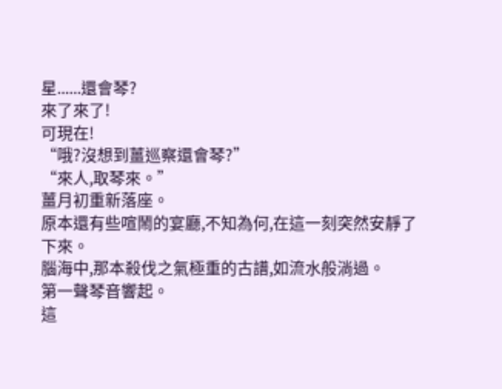星......還會琴?
來了來了!
可現在!
“哦?沒想到薑巡察還會琴?”
“來人,取琴來。”
薑月初重新落座。
原本還有些喧鬧的宴廳,不知為何,在這一刻突然安靜了下來。
腦海中,那本殺伐之氣極重的古譜,如流水般淌過。
第一聲琴音響起。
這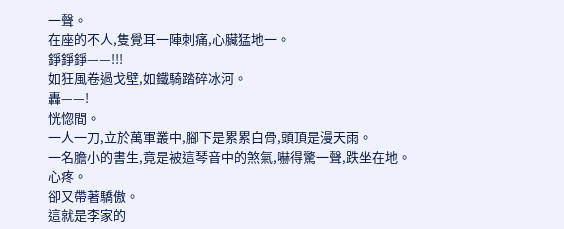一聲。
在座的不人,隻覺耳一陣刺痛,心臟猛地一。
錚錚錚——!!!
如狂風卷過戈壁,如鐵騎踏碎冰河。
轟——!
恍惚間。
一人一刀,立於萬軍叢中,腳下是累累白骨,頭頂是漫天雨。
一名膽小的書生,竟是被這琴音中的煞氣,嚇得驚一聲,跌坐在地。
心疼。
卻又帶著驕傲。
這就是李家的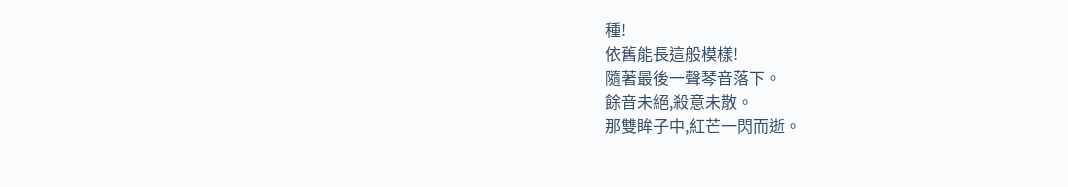種!
依舊能長這般模樣!
隨著最後一聲琴音落下。
餘音未絕,殺意未散。
那雙眸子中,紅芒一閃而逝。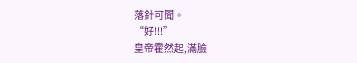落針可聞。
“好!!!”
皇帝霍然起,滿臉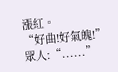漲紅。
“好曲!好氣魄!”
眾人:“......”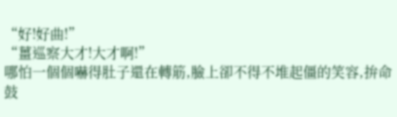“好!好曲!”
“薑巡察大才!大才啊!”
哪怕一個個嚇得肚子還在轉筋,臉上卻不得不堆起僵的笑容,拚命鼓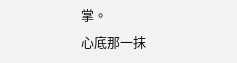掌。
心底那一抹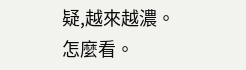疑,越來越濃。
怎麼看。